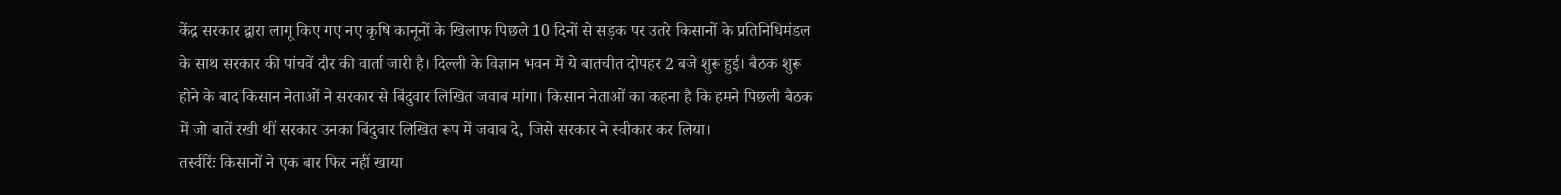केंद्र सरकार द्वारा लागू किए गए नए कृषि कानूनों के खिलाफ पिछले 10 दिनों से सड़क पर उतरे किसानों के प्रतिनिधिमंडल के साथ सरकार की पांचवें दौर की वार्ता जारी है। दिल्ली के विज्ञान भवन में ये बातचीत दोपहर 2 बजे शुरू हुई। बैठक शुरू होने के बाद किसान नेताओं ने सरकार से बिंदुवार लिखित जवाब मांगा। किसान नेताओं का कहना है कि हमने पिछली बैठक में जो बातें रखी थीं सरकार उनका बिंदुवार लिखित रूप में जवाब दे, जिसे सरकार ने स्वीकार कर लिया।
तस्वीरेंः किसानों ने एक बार फिर नहीं खाया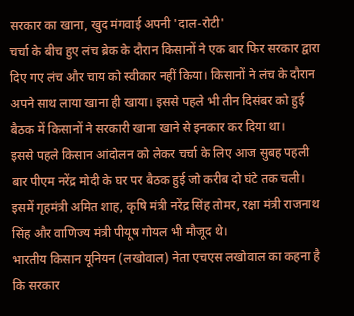सरकार का खाना, खुद मंगवाई अपनी 'दाल-रोटी'
चर्चा के बीच हुए लंच ब्रेक के दौरान किसानों ने एक बार फिर सरकार द्वारा दिए गए लंच और चाय को स्वीकार नहीं किया। किसानों ने लंच के दौरान अपने साथ लाया खाना ही खाया। इससे पहले भी तीन दिसंबर को हुई बैठक में किसानों ने सरकारी खाना खाने से इनकार कर दिया था।
इससे पहले किसान आंदोलन को लेकर चर्चा के लिए आज सुबह पहली बार पीएम नरेंद्र मोदी के घर पर बैठक हुई जो करीब दो घंटे तक चली। इसमें गृहमंत्री अमित शाह, कृषि मंत्री नरेंद्र सिंह तोमर, रक्षा मंत्री राजनाथ सिंह और वाणिज्य मंत्री पीयूष गोयल भी मौजूद थे।
भारतीय किसान यूनियन (लखोवाल) नेता एचएस लखोवाल का कहना है कि सरकार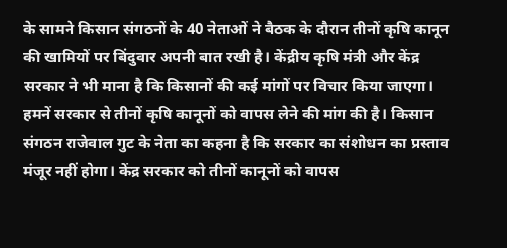के सामने किसान संगठनों के 40 नेताओं ने बैठक के दौरान तीनों कृषि कानून की खामियों पर बिंदुवार अपनी बात रखी है। केंद्रीय कृषि मंत्री और केंद्र सरकार ने भी माना है कि किसानों की कई मांगों पर विचार किया जाएगा। हमनें सरकार से तीनों कृषि कानूनों को वापस लेने की मांग की है। किसान संगठन राजेवाल गुट के नेता का कहना है कि सरकार का संशोधन का प्रस्ताव मंजूर नहीं होगा। केंद्र सरकार को तीनों कानूनों को वापस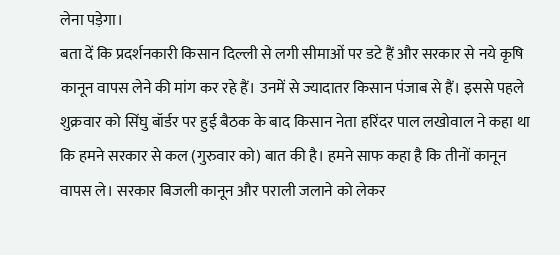लेना पड़ेगा।
बता दें कि प्रदर्शनकारी किसान दिल्ली से लगी सीमाओं पर डटे हैं और सरकार से नये कृषि कानून वापस लेने की मांग कर रहे हैं। उनमें से ज्यादातर किसान पंजाब से हैं। इससे पहले शुक्रवार को सिंघु बॉर्डर पर हुई बैठक के बाद किसान नेता हरिंदर पाल लखोवाल ने कहा था कि हमने सरकार से कल (गुरुवार को) बात की है। हमने साफ कहा है कि तीनों कानून वापस ले। सरकार बिजली कानून और पराली जलाने को लेकर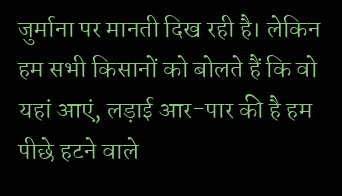जुर्माना पर मानती दिख रही है। लेकिन हम सभी किसानों को बोलते हैं कि वो यहां आएं, लड़ाई आर-पार की है हम पीछे हटने वाले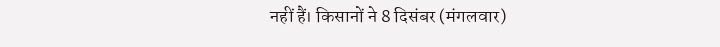नहीं हैं। किसानों ने 8 दिसंबर (मंगलवार)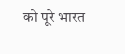को पूरे भारत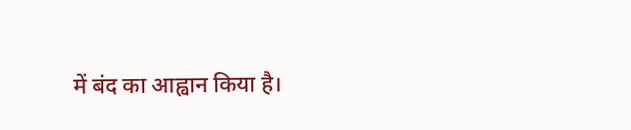में बंद का आह्वान किया है।